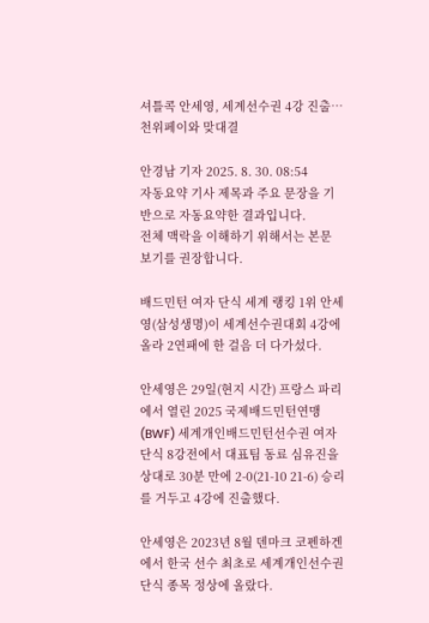셔틀콕 안세영, 세계선수권 4강 진출…천위페이와 맞대결

안경남 기자 2025. 8. 30. 08:54
자동요약 기사 제목과 주요 문장을 기반으로 자동요약한 결과입니다.
전체 맥락을 이해하기 위해서는 본문 보기를 권장합니다.

배드민턴 여자 단식 세계 랭킹 1위 안세영(삼성생명)이 세계선수권대회 4강에 올라 2연패에 한 걸음 더 다가섰다.

안세영은 29일(현지 시간) 프랑스 파리에서 열린 2025 국제배드민턴연맹(BWF) 세계개인배드민턴선수권 여자 단식 8강전에서 대표팀 동료 심유진을 상대로 30분 만에 2-0(21-10 21-6) 승리를 거두고 4강에 진출했다.

안세영은 2023년 8월 덴마크 코펜하겐에서 한국 선수 최초로 세계개인선수권 단식 종목 정상에 올랐다.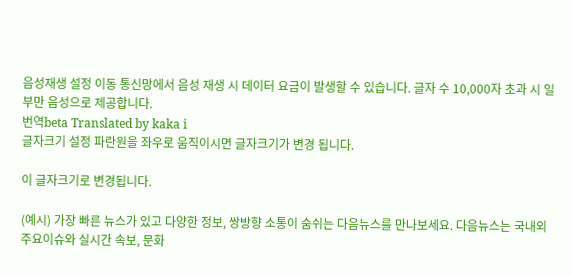음성재생 설정 이동 통신망에서 음성 재생 시 데이터 요금이 발생할 수 있습니다. 글자 수 10,000자 초과 시 일부만 음성으로 제공합니다.
번역beta Translated by kaka i
글자크기 설정 파란원을 좌우로 움직이시면 글자크기가 변경 됩니다.

이 글자크기로 변경됩니다.

(예시) 가장 빠른 뉴스가 있고 다양한 정보, 쌍방향 소통이 숨쉬는 다음뉴스를 만나보세요. 다음뉴스는 국내외 주요이슈와 실시간 속보, 문화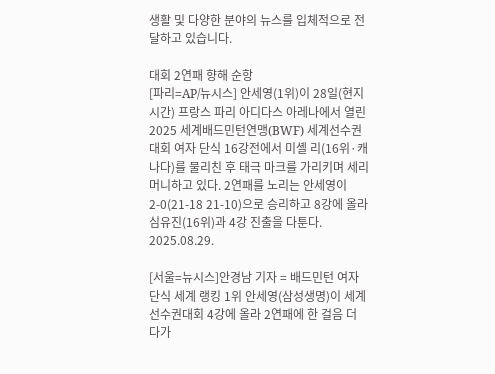생활 및 다양한 분야의 뉴스를 입체적으로 전달하고 있습니다.

대회 2연패 향해 순항
[파리=AP/뉴시스] 안세영(1위)이 28일(현지 시간) 프랑스 파리 아디다스 아레나에서 열린 2025 세계배드민턴연맹(BWF) 세계선수권대회 여자 단식 16강전에서 미셸 리(16위·캐나다)를 물리친 후 태극 마크를 가리키며 세리머니하고 있다. 2연패를 노리는 안세영이 2-0(21-18 21-10)으로 승리하고 8강에 올라 심유진(16위)과 4강 진출을 다툰다. 2025.08.29.

[서울=뉴시스]안경남 기자 = 배드민턴 여자 단식 세계 랭킹 1위 안세영(삼성생명)이 세계선수권대회 4강에 올라 2연패에 한 걸음 더 다가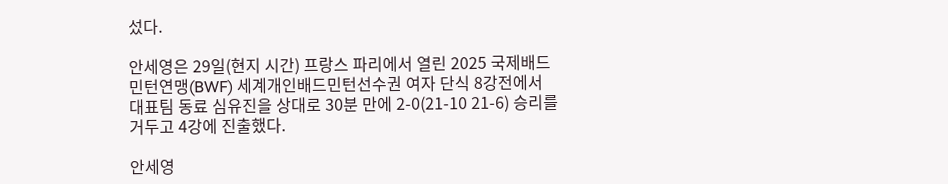섰다.

안세영은 29일(현지 시간) 프랑스 파리에서 열린 2025 국제배드민턴연맹(BWF) 세계개인배드민턴선수권 여자 단식 8강전에서 대표팀 동료 심유진을 상대로 30분 만에 2-0(21-10 21-6) 승리를 거두고 4강에 진출했다.

안세영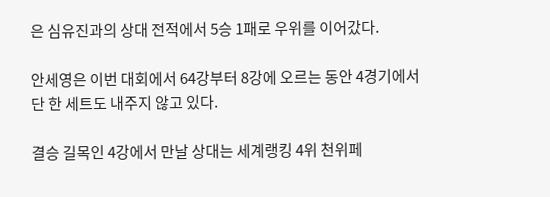은 심유진과의 상대 전적에서 5승 1패로 우위를 이어갔다.

안세영은 이번 대회에서 64강부터 8강에 오르는 동안 4경기에서 단 한 세트도 내주지 않고 있다.

결승 길목인 4강에서 만날 상대는 세계랭킹 4위 천위페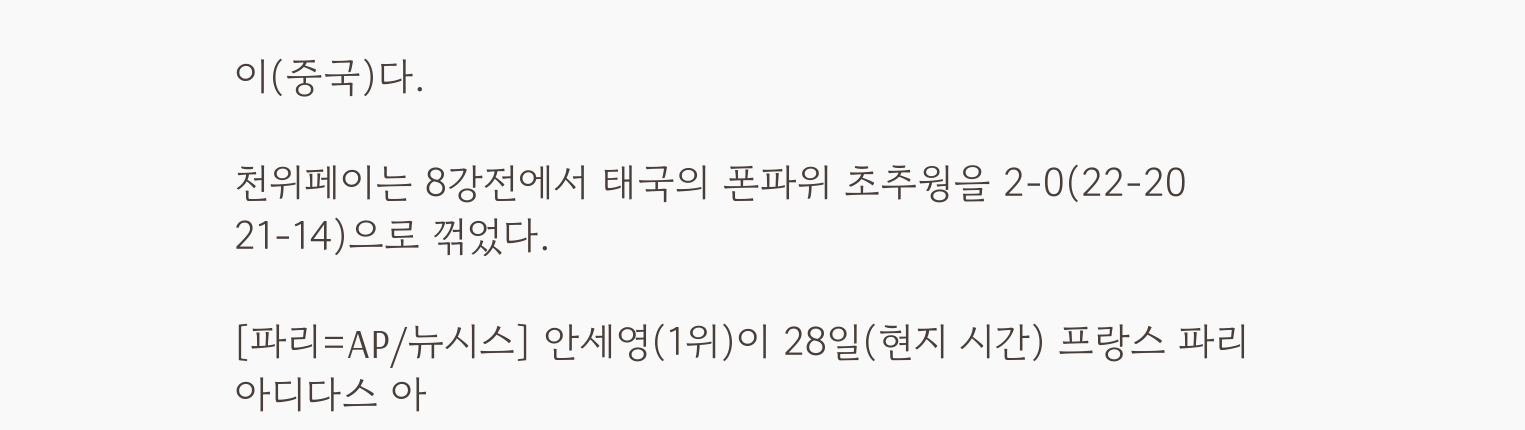이(중국)다.

천위페이는 8강전에서 태국의 폰파위 초추웡을 2-0(22-20 21-14)으로 꺾었다.

[파리=AP/뉴시스] 안세영(1위)이 28일(현지 시간) 프랑스 파리 아디다스 아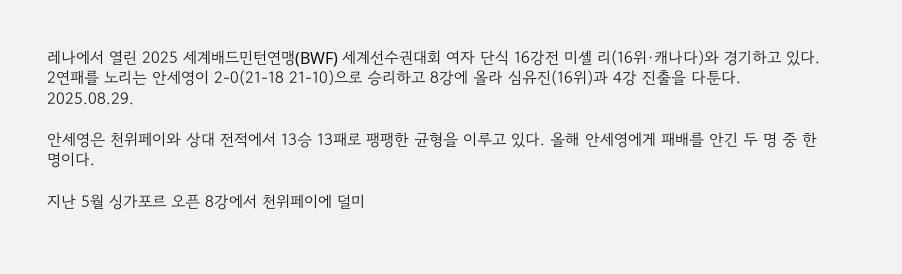레나에서 열린 2025 세계배드민턴연맹(BWF) 세계선수권대회 여자 단식 16강전 미셸 리(16위·캐나다)와 경기하고 있다. 2연패를 노리는 안세영이 2-0(21-18 21-10)으로 승리하고 8강에 올라 심유진(16위)과 4강 진출을 다툰다. 2025.08.29.

안세영은 천위페이와 상대 전적에서 13승 13패로 팽팽한 균형을 이루고 있다. 올해 안세영에게 패배를 안긴 두 명 중 한 명이다.

지난 5월 싱가포르 오픈 8강에서 천위페이에 덜미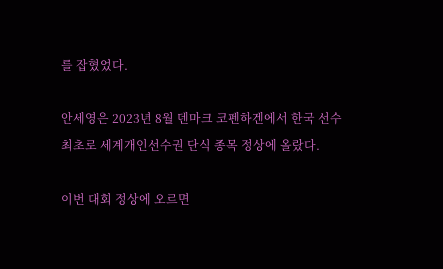를 잡혔었다.

안세영은 2023년 8월 덴마크 코펜하겐에서 한국 선수 최초로 세계개인선수권 단식 종목 정상에 올랐다.

이번 대회 정상에 오르면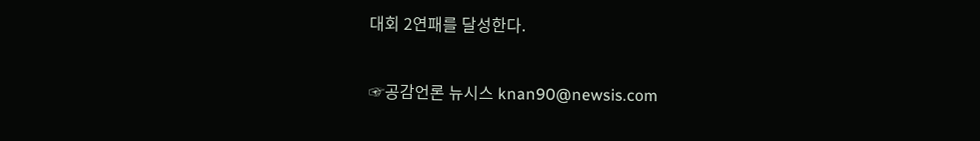대회 2연패를 달성한다.

☞공감언론 뉴시스 knan90@newsis.com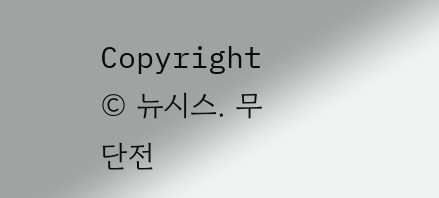Copyright © 뉴시스. 무단전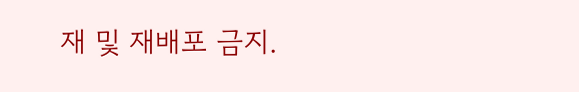재 및 재배포 금지.